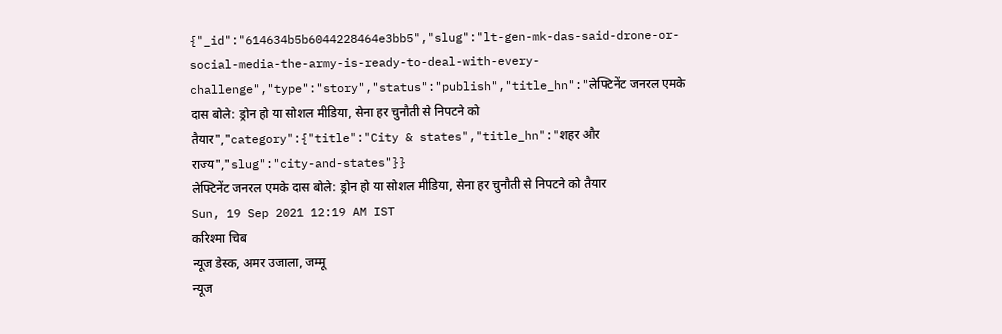{"_id":"614634b5b6044228464e3bb5","slug":"lt-gen-mk-das-said-drone-or-social-media-the-army-is-ready-to-deal-with-every-challenge","type":"story","status":"publish","title_hn":"लेफ्टिनेंट जनरल एमके दास बोले: ड्रोन हो या सोशल मीडिया, सेना हर चुनौती से निपटने को तैयार","category":{"title":"City & states","title_hn":"शहर और राज्य","slug":"city-and-states"}}
लेफ्टिनेंट जनरल एमके दास बोले: ड्रोन हो या सोशल मीडिया, सेना हर चुनौती से निपटने को तैयार
Sun, 19 Sep 2021 12:19 AM IST
करिश्मा चिब
न्यूज डेस्क, अमर उजाला, जम्मू
न्यूज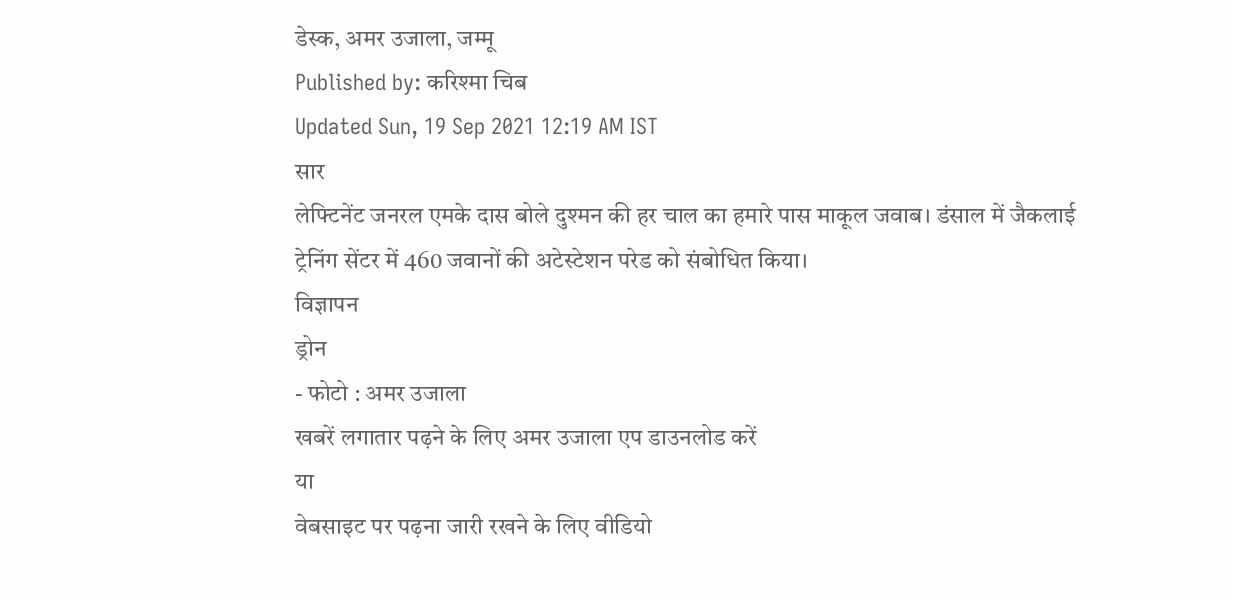डेस्क, अमर उजाला, जम्मू
Published by: करिश्मा चिब
Updated Sun, 19 Sep 2021 12:19 AM IST
सार
लेफ्टिनेंट जनरल एमके दास बोले दुश्मन की हर चाल का हमारे पास माकूल जवाब। डंसाल में जैकलाई ट्रेनिंग सेंटर में 460 जवानों की अटेस्टेशन परेड को संबोधित किया।
विज्ञापन
ड्रोन
- फोटो : अमर उजाला
खबरें लगातार पढ़ने के लिए अमर उजाला एप डाउनलोड करें
या
वेबसाइट पर पढ़ना जारी रखने के लिए वीडियो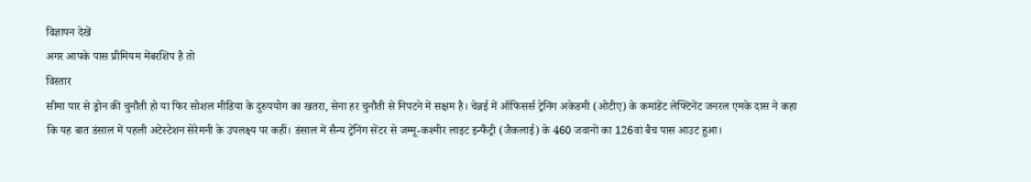विज्ञापन देखें
अगर आपके पास प्रीमियम मेंबरशिप है तो
विस्तार
सीमा पार से ड्रोन की चुनौती हो या फिर सोशल मीडिया के दुरुपयोग का खतरा, सेना हर चुनौती से निपटने में सक्षम है। चेन्नई में ऑफिसर्स ट्रेनिंग अकेडमी (ओटीए) के कमांडेंट लेफ्टिनेंट जनरल एमके दास ने कहा कि यह बात डंसाल में पहली अटेस्टेशन सेरेमनी के उपलक्ष्य पर कहीं। डंसाल में सैन्य ट्रेनिंग सेंटर से जम्मू-कश्मीर लाइट इन्फैंट्री (जैकलाई) के 460 जवानों का 126वां बैच पास आउट हुआ।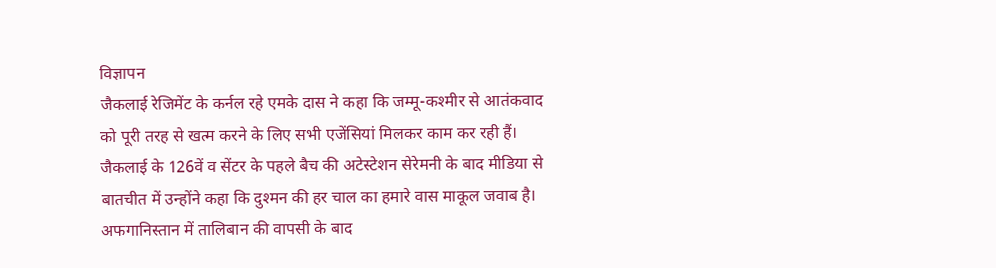विज्ञापन
जैकलाई रेजिमेंट के कर्नल रहे एमके दास ने कहा कि जम्मू-कश्मीर से आतंकवाद को पूरी तरह से खत्म करने के लिए सभी एजेंसियां मिलकर काम कर रही हैं। जैकलाई के 126वें व सेंटर के पहले बैच की अटेस्टेशन सेरेमनी के बाद मीडिया से बातचीत में उन्होंने कहा कि दुश्मन की हर चाल का हमारे वास माकूल जवाब है। अफगानिस्तान में तालिबान की वापसी के बाद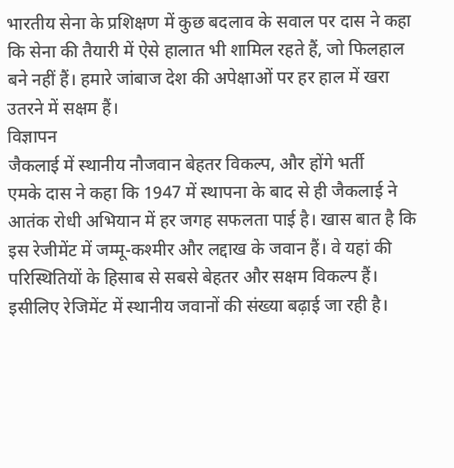भारतीय सेना के प्रशिक्षण में कुछ बदलाव के सवाल पर दास ने कहा कि सेना की तैयारी में ऐसे हालात भी शामिल रहते हैं, जो फिलहाल बने नहीं हैं। हमारे जांबाज देश की अपेक्षाओं पर हर हाल में खरा उतरने में सक्षम हैं।
विज्ञापन
जैकलाई में स्थानीय नौजवान बेहतर विकल्प, और होंगे भर्ती
एमके दास ने कहा कि 1947 में स्थापना के बाद से ही जैकलाई ने आतंक रोधी अभियान में हर जगह सफलता पाई है। खास बात है कि इस रेजीमेंट में जम्मू-कश्मीर और लद्दाख के जवान हैं। वे यहां की परिस्थितियों के हिसाब से सबसे बेहतर और सक्षम विकल्प हैं। इसीलिए रेजिमेंट में स्थानीय जवानों की संख्या बढ़ाई जा रही है।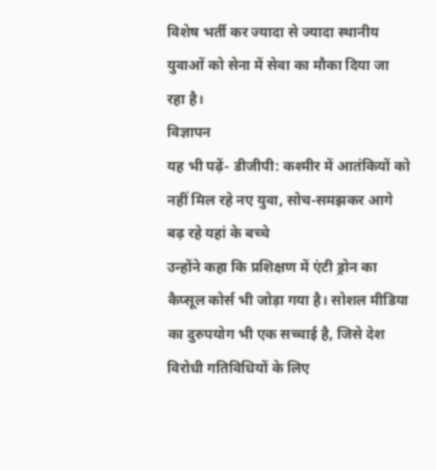विशेष भर्ती कर ज्यादा से ज्यादा स्थानीय युवाओं को सेना में सेवा का मौका दिया जा रहा है।
विज्ञापन
यह भी पढ़ें- डीजीपी: कश्मीर में आतंकियों को नहीं मिल रहे नए युवा, सोच-समझकर आगे बढ़ रहे यहां के बच्चे
उन्होंने कहा कि प्रशिक्षण में एंटी ड्रोन का कैप्सूल कोर्स भी जोड़ा गया है। सोशल मीडिया का दुरुपयोग भी एक सच्चाई है, जिसे देश विरोधी गतिविधियों के लिए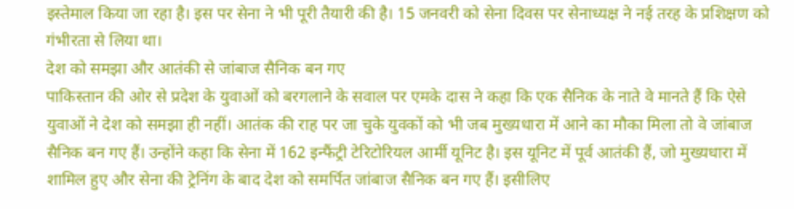इस्तेमाल किया जा रहा है। इस पर सेना ने भी पूरी तैयारी की है। 15 जनवरी को सेना दिवस पर सेनाध्यक्ष ने नई तरह के प्रशिक्षण को गंभीरता से लिया था।
देश को समझा और आतंकी से जांबाज सैनिक बन गए
पाकिस्तान की ओर से प्रदेश के युवाओं को बरगलाने के सवाल पर एमके दास ने कहा कि एक सैनिक के नाते वे मानते हैं कि ऐसे युवाओं ने देश को समझा ही नहीं। आतंक की राह पर जा चुके युवकों को भी जब मुख्यधारा में आने का मौका मिला तो वे जांबाज सैनिक बन गए हैं। उन्होंने कहा कि सेना में 162 इन्फैंट्री टेरिटोरियल आर्मी यूनिट है। इस यूनिट में पूर्व आतंकी हैं, जो मुख्यधारा में शामिल हुए और सेना की ट्रेनिंग के बाद देश को समर्पित जांबाज सैनिक बन गए हैं। इसीलिए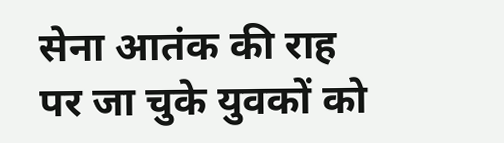सेना आतंक की राह पर जा चुके युवकों को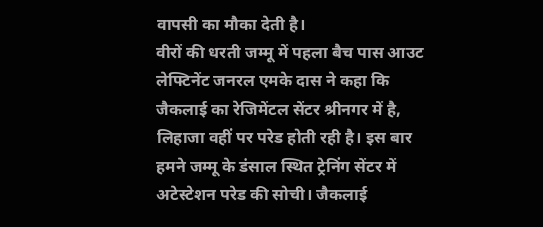वापसी का मौका देती है।
वीरों की धरती जम्मू में पहला बैच पास आउट
लेफ्टिनेंट जनरल एमके दास ने कहा कि जैकलाई का रेजिमेंटल सेंटर श्रीनगर में है, लिहाजा वहीं पर परेड होती रही है। इस बार हमने जम्मू के डंसाल स्थित ट्रेनिंग सेंटर में अटेस्टेशन परेड की सोची। जैकलाई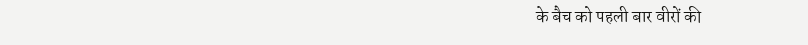के बैच को पहली बार वीरों की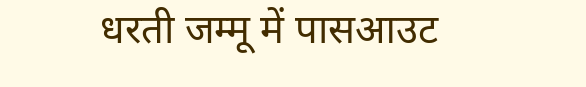धरती जम्मू में पासआउट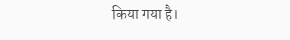किया गया है।